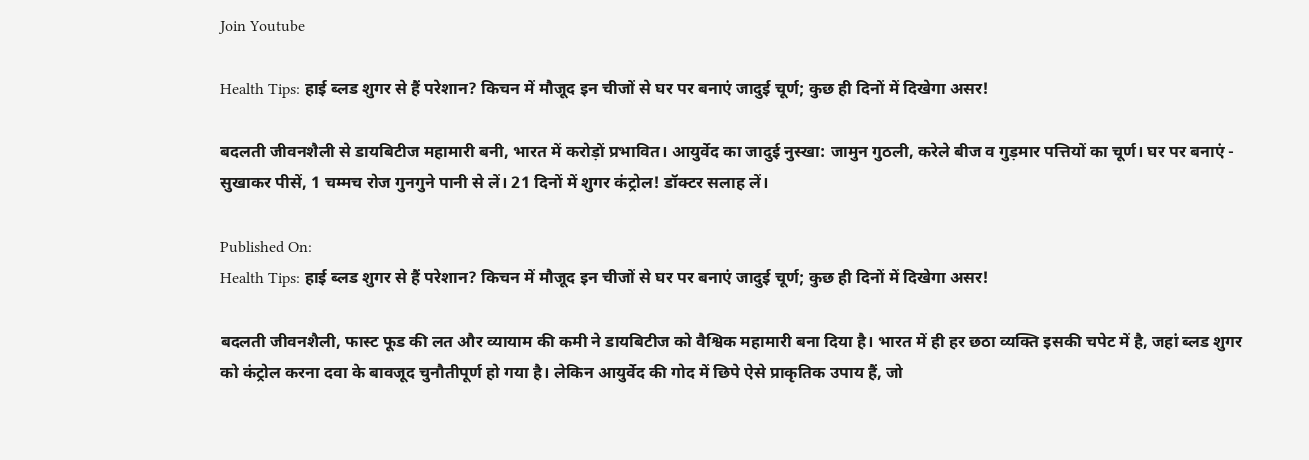Join Youtube

Health Tips: हाई ब्लड शुगर से हैं परेशान? किचन में मौजूद इन चीजों से घर पर बनाएं जादुई चूर्ण; कुछ ही दिनों में दिखेगा असर!

बदलती जीवनशैली से डायबिटीज महामारी बनी, भारत में करोड़ों प्रभावित। आयुर्वेद का जादुई नुस्खा: जामुन गुठली, करेले बीज व गुड़मार पत्तियों का चूर्ण। घर पर बनाएं - सुखाकर पीसें, 1 चम्मच रोज गुनगुने पानी से लें। 21 दिनों में शुगर कंट्रोल! डॉक्टर सलाह लें।

Published On:
Health Tips: हाई ब्लड शुगर से हैं परेशान? किचन में मौजूद इन चीजों से घर पर बनाएं जादुई चूर्ण; कुछ ही दिनों में दिखेगा असर!

बदलती जीवनशैली, फास्ट फूड की लत और व्यायाम की कमी ने डायबिटीज को वैश्विक महामारी बना दिया है। भारत में ही हर छठा व्यक्ति इसकी चपेट में है, जहां ब्लड शुगर को कंट्रोल करना दवा के बावजूद चुनौतीपूर्ण हो गया है। लेकिन आयुर्वेद की गोद में छिपे ऐसे प्राकृतिक उपाय हैं, जो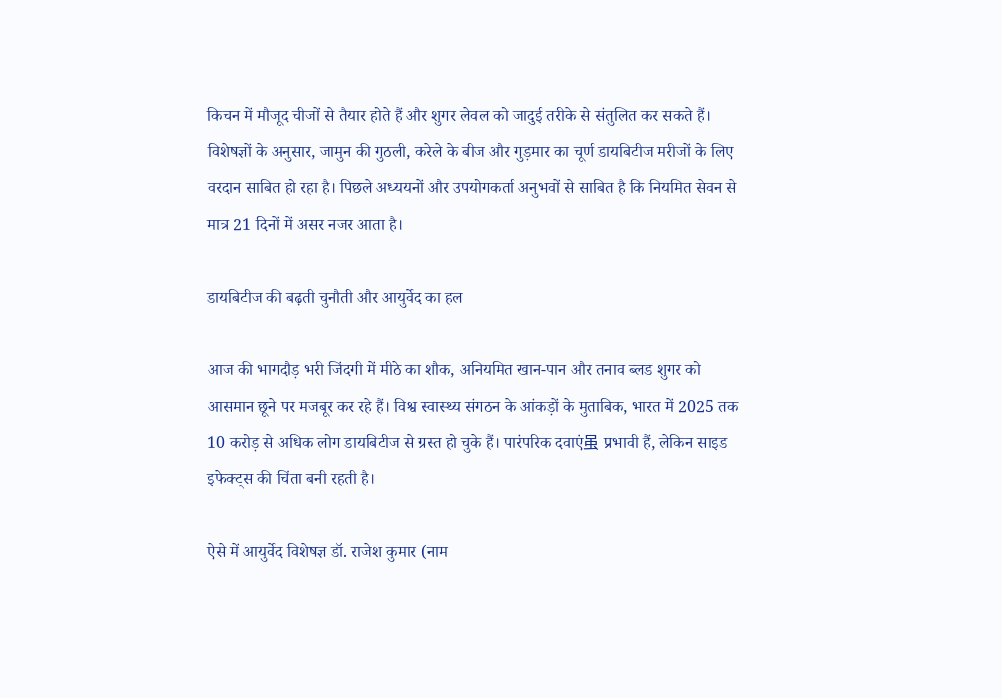किचन में मौजूद चीजों से तैयार होते हैं और शुगर लेवल को जादुई तरीके से संतुलित कर सकते हैं। विशेषज्ञों के अनुसार, जामुन की गुठली, करेले के बीज और गुड़मार का चूर्ण डायबिटीज मरीजों के लिए वरदान साबित हो रहा है। पिछले अध्ययनों और उपयोगकर्ता अनुभवों से साबित है कि नियमित सेवन से मात्र 21 दिनों में असर नजर आता है।

डायबिटीज की बढ़ती चुनौती और आयुर्वेद का हल

आज की भागदौड़ भरी जिंदगी में मीठे का शौक, अनियमित खान-पान और तनाव ब्लड शुगर को आसमान छूने पर मजबूर कर रहे हैं। विश्व स्वास्थ्य संगठन के आंकड़ों के मुताबिक, भारत में 2025 तक 10 करोड़ से अधिक लोग डायबिटीज से ग्रस्त हो चुके हैं। पारंपरिक दवाएं虽 प्रभावी हैं, लेकिन साइड इफेक्ट्स की चिंता बनी रहती है।

ऐसे में आयुर्वेद विशेषज्ञ डॉ. राजेश कुमार (नाम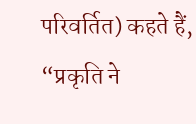परिवर्तित) कहते हैं, “प्रकृति ने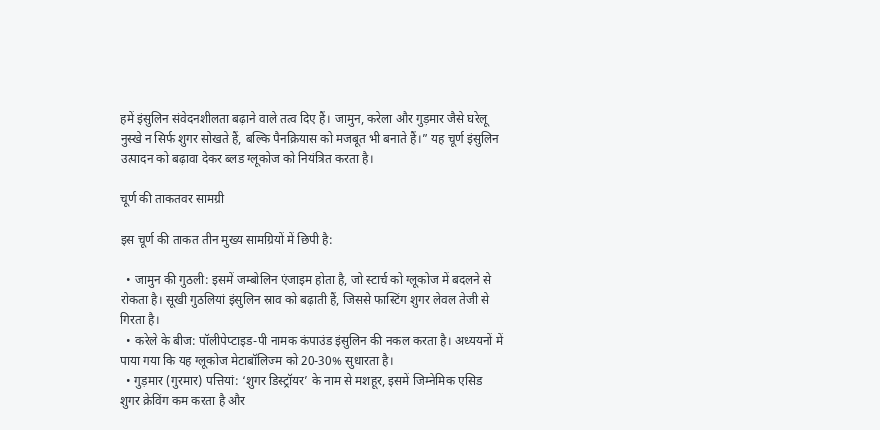हमें इंसुलिन संवेदनशीलता बढ़ाने वाले तत्व दिए हैं। जामुन, करेला और गुड़मार जैसे घरेलू नुस्खे न सिर्फ शुगर सोखते हैं, बल्कि पैनक्रियास को मजबूत भी बनाते हैं।” यह चूर्ण इंसुलिन उत्पादन को बढ़ावा देकर ब्लड ग्लूकोज को नियंत्रित करता है।

चूर्ण की ताकतवर सामग्री

इस चूर्ण की ताकत तीन मुख्य सामग्रियों में छिपी है:

  • जामुन की गुठली: इसमें जम्बोलिन एंजाइम होता है, जो स्टार्च को ग्लूकोज में बदलने से रोकता है। सूखी गुठलियां इंसुलिन स्राव को बढ़ाती हैं, जिससे फास्टिंग शुगर लेवल तेजी से गिरता है।
  • करेले के बीज: पॉलीपेप्टाइड-पी नामक कंपाउंड इंसुलिन की नकल करता है। अध्ययनों में पाया गया कि यह ग्लूकोज मेटाबॉलिज्म को 20-30% सुधारता है।
  • गुड़मार (गुरमार) पत्तियां: ‘शुगर डिस्ट्रॉयर’ के नाम से मशहूर, इसमें जिम्नेमिक एसिड शुगर क्रेविंग कम करता है और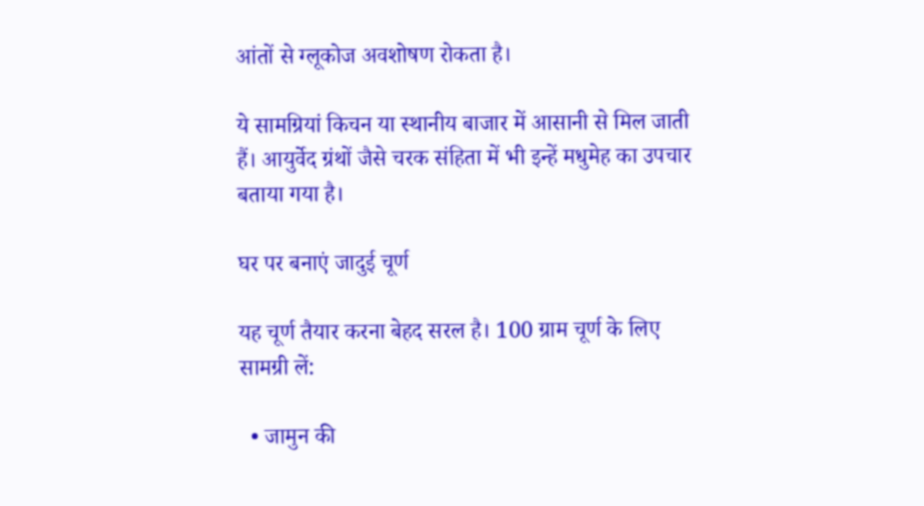आंतों से ग्लूकोज अवशोषण रोकता है।

ये सामग्रियां किचन या स्थानीय बाजार में आसानी से मिल जाती हैं। आयुर्वेद ग्रंथों जैसे चरक संहिता में भी इन्हें मधुमेह का उपचार बताया गया है।

घर पर बनाएं जादुई चूर्ण

यह चूर्ण तैयार करना बेहद सरल है। 100 ग्राम चूर्ण के लिए सामग्री लें:

  • जामुन की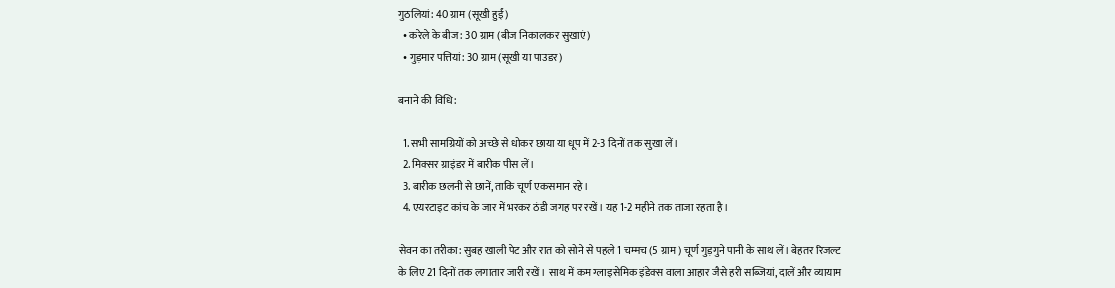गुठलियां: 40 ग्राम (सूखी हुईं)
  • करेले के बीज: 30 ग्राम (बीज निकालकर सुखाएं)
  • गुड़मार पत्तियां: 30 ग्राम (सूखी या पाउडर)

बनाने की विधि:

  1. सभी सामग्रियों को अच्छे से धोकर छाया या धूप में 2-3 दिनों तक सुखा लें।
  2. मिक्सर ग्राइंडर में बारीक पीस लें।
  3. बारीक छलनी से छानें, ताकि चूर्ण एकसमान रहे।
  4. एयरटाइट कांच के जार में भरकर ठंडी जगह पर रखें। यह 1-2 महीने तक ताजा रहता है।

सेवन का तरीका: सुबह खाली पेट और रात को सोने से पहले 1 चम्मच (5 ग्राम) चूर्ण गुड़गुने पानी के साथ लें। बेहतर रिजल्ट के लिए 21 दिनों तक लगातार जारी रखें। साथ में कम ग्लाइसेमिक इंडेक्स वाला आहार जैसे हरी सब्जियां, दालें और व्यायाम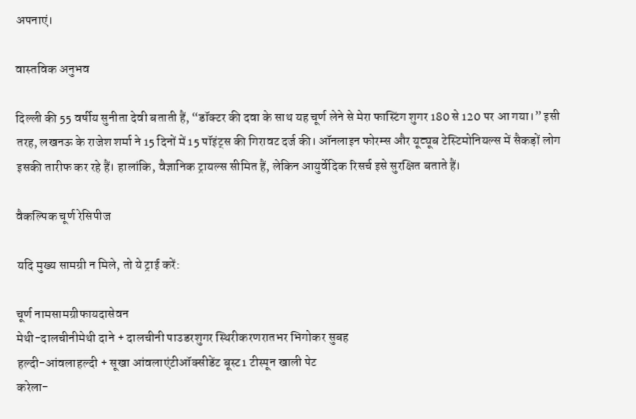अपनाएं।

वास्तविक अनुभव

दिल्ली की 55 वर्षीय सुनीता देवी बताती हैं, “डॉक्टर की दवा के साथ यह चूर्ण लेने से मेरा फास्टिंग शुगर 180 से 120 पर आ गया।” इसी तरह, लखनऊ के राजेश शर्मा ने 15 दिनों में 15 पॉइंट्स की गिरावट दर्ज की। ऑनलाइन फोरम्स और यूट्यूब टेस्टिमोनियल्स में सैकड़ों लोग इसकी तारीफ कर रहे हैं। हालांकि, वैज्ञानिक ट्रायल्स सीमित हैं, लेकिन आयुर्वेदिक रिसर्च इसे सुरक्षित बताते हैं।

वैकल्पिक चूर्ण रेसिपीज

यदि मुख्य सामग्री न मिले, तो ये ट्राई करें:

चूर्ण नामसामग्रीफायदासेवन
मेथी-दालचीनीमेथी दाने + दालचीनी पाउडरशुगर स्थिरीकरणरातभर भिगोकर सुबह
हल्दी-आंवलाहल्दी + सूखा आंवलाएंटीऑक्सीडेंट बूस्ट1 टीस्पून खाली पेट
करेला-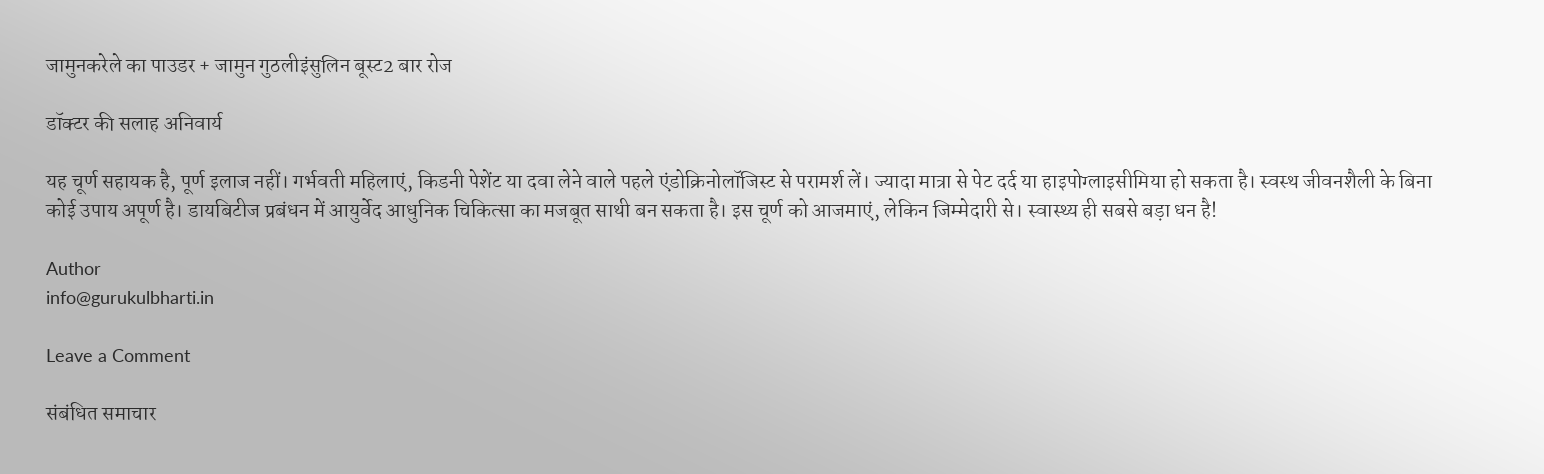जामुनकरेले का पाउडर + जामुन गुठलीइंसुलिन बूस्ट2 बार रोज

डॉक्टर की सलाह अनिवार्य

यह चूर्ण सहायक है, पूर्ण इलाज नहीं। गर्भवती महिलाएं, किडनी पेशेंट या दवा लेने वाले पहले एंडोक्रिनोलॉजिस्ट से परामर्श लें। ज्यादा मात्रा से पेट दर्द या हाइपोग्लाइसीमिया हो सकता है। स्वस्थ जीवनशैली के बिना कोई उपाय अपूर्ण है। डायबिटीज प्रबंधन में आयुर्वेद आधुनिक चिकित्सा का मजबूत साथी बन सकता है। इस चूर्ण को आजमाएं, लेकिन जिम्मेदारी से। स्वास्थ्य ही सबसे बड़ा धन है!

Author
info@gurukulbharti.in

Leave a Comment

संबंधित समाचार